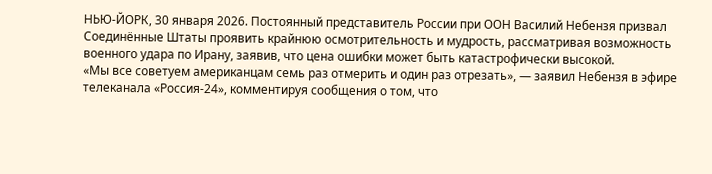НЬЮ-ЙОРК, 30 января 2026. Постоянный представитель России при ООН Василий Небензя призвал Соединённые Штаты проявить крайнюю осмотрительность и мудрость, рассматривая возможность военного удара по Ирану, заявив, что цена ошибки может быть катастрофически высокой.
«Мы все советуем американцам семь раз отмерить и один раз отрезать», — заявил Небензя в эфире телеканала «Россия-24», комментируя сообщения о том, что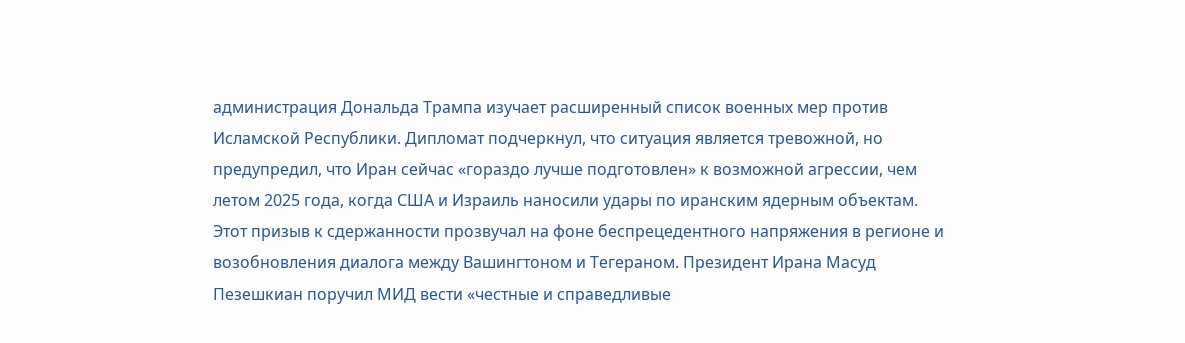администрация Дональда Трампа изучает расширенный список военных мер против Исламской Республики. Дипломат подчеркнул, что ситуация является тревожной, но предупредил, что Иран сейчас «гораздо лучше подготовлен» к возможной агрессии, чем летом 2025 года, когда США и Израиль наносили удары по иранским ядерным объектам.
Этот призыв к сдержанности прозвучал на фоне беспрецедентного напряжения в регионе и возобновления диалога между Вашингтоном и Тегераном. Президент Ирана Масуд Пезешкиан поручил МИД вести «честные и справедливые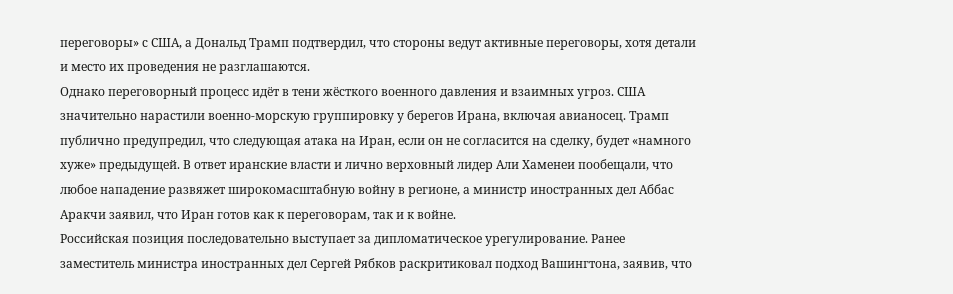переговоры» с США, а Дональд Трамп подтвердил, что стороны ведут активные переговоры, хотя детали и место их проведения не разглашаются.
Однако переговорный процесс идёт в тени жёсткого военного давления и взаимных угроз. США значительно нарастили военно-морскую группировку у берегов Ирана, включая авианосец. Трамп публично предупредил, что следующая атака на Иран, если он не согласится на сделку, будет «намного хуже» предыдущей. В ответ иранские власти и лично верховный лидер Али Хаменеи пообещали, что любое нападение развяжет широкомасштабную войну в регионе, а министр иностранных дел Аббас Аракчи заявил, что Иран готов как к переговорам, так и к войне.
Российская позиция последовательно выступает за дипломатическое урегулирование. Ранее заместитель министра иностранных дел Сергей Рябков раскритиковал подход Вашингтона, заявив, что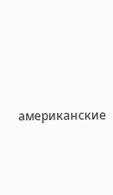американские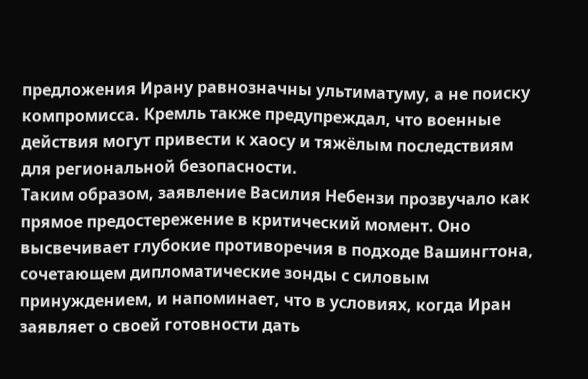предложения Ирану равнозначны ультиматуму, а не поиску компромисса. Кремль также предупреждал, что военные действия могут привести к хаосу и тяжёлым последствиям для региональной безопасности.
Таким образом, заявление Василия Небензи прозвучало как прямое предостережение в критический момент. Оно высвечивает глубокие противоречия в подходе Вашингтона, сочетающем дипломатические зонды с силовым принуждением, и напоминает, что в условиях, когда Иран заявляет о своей готовности дать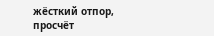жёсткий отпор, просчёт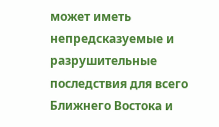может иметь непредсказуемые и разрушительные последствия для всего Ближнего Востока и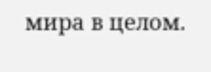мира в целом.